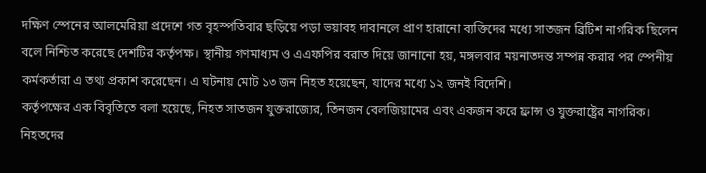দক্ষিণ স্পেনের আলমেরিয়া প্রদেশে গত বৃহস্পতিবার ছড়িয়ে পড়া ভয়াবহ দাবানলে প্রাণ হারানো ব্যক্তিদের মধ্যে সাতজন ব্রিটিশ নাগরিক ছিলেন বলে নিশ্চিত করেছে দেশটির কর্তৃপক্ষ। স্থানীয় গণমাধ্যম ও এএফপির বরাত দিয়ে জানানো হয়, মঙ্গলবার ময়নাতদন্ত সম্পন্ন করার পর স্পেনীয় কর্মকর্তারা এ তথ্য প্রকাশ করেছেন। এ ঘটনায় মোট ১৩ জন নিহত হয়েছেন, যাদের মধ্যে ১২ জনই বিদেশি।
কর্তৃপক্ষের এক বিবৃতিতে বলা হয়েছে, নিহত সাতজন যুক্তরাজ্যের, তিনজন বেলজিয়ামের এবং একজন করে ফ্রান্স ও যুক্তরাষ্ট্রের নাগরিক। নিহতদের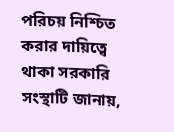পরিচয় নিশ্চিত করার দায়িত্বে থাকা সরকারি সংস্থাটি জানায়,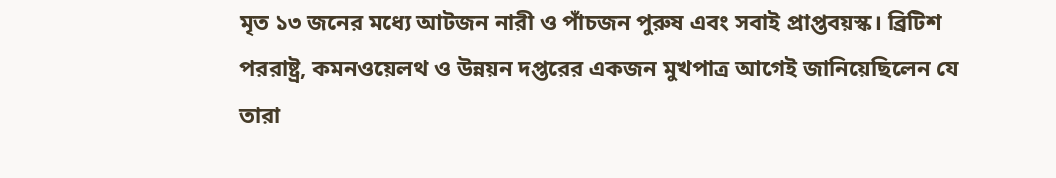মৃত ১৩ জনের মধ্যে আটজন নারী ও পাঁচজন পুরুষ এবং সবাই প্রাপ্তবয়স্ক। ব্রিটিশ পররাষ্ট্র, কমনওয়েলথ ও উন্নয়ন দপ্তরের একজন মুখপাত্র আগেই জানিয়েছিলেন যে তারা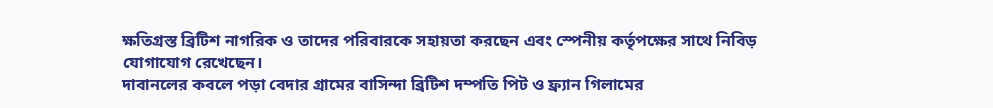ক্ষতিগ্রস্ত ব্রিটিশ নাগরিক ও তাদের পরিবারকে সহায়তা করছেন এবং স্পেনীয় কর্তৃপক্ষের সাথে নিবিড় যোগাযোগ রেখেছেন।
দাবানলের কবলে পড়া বেদার গ্রামের বাসিন্দা ব্রিটিশ দম্পতি পিট ও ফ্র্যান গিলামের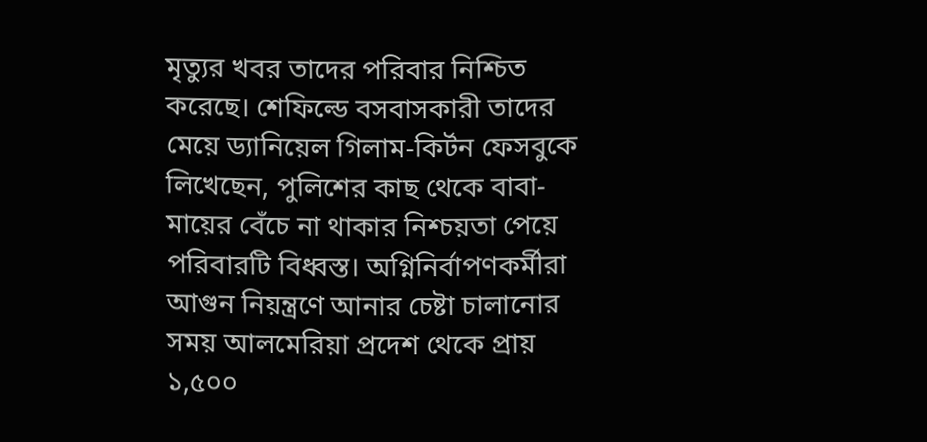মৃত্যুর খবর তাদের পরিবার নিশ্চিত করেছে। শেফিল্ডে বসবাসকারী তাদের মেয়ে ড্যানিয়েল গিলাম-কির্টন ফেসবুকে লিখেছেন, পুলিশের কাছ থেকে বাবা-মায়ের বেঁচে না থাকার নিশ্চয়তা পেয়ে পরিবারটি বিধ্বস্ত। অগ্নিনির্বাপণকর্মীরা আগুন নিয়ন্ত্রণে আনার চেষ্টা চালানোর সময় আলমেরিয়া প্রদেশ থেকে প্রায় ১,৫০০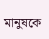মানুষকে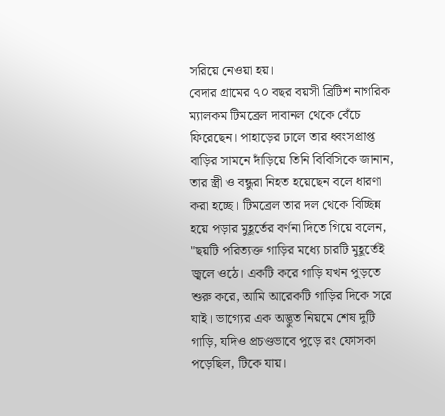সরিয়ে নেওয়া হয়।
বেদার গ্রামের ৭০ বছর বয়সী ব্রিটিশ নাগরিক ম্যালকম টিমব্রেল দাবানল থেকে বেঁচে ফিরেছেন। পাহাড়ের ঢালে তার ধ্বংসপ্রাপ্ত বাড়ির সামনে দাঁড়িয়ে তিনি বিবিসিকে জানান, তার স্ত্রী ও বন্ধুরা নিহত হয়েছেন বলে ধারণা করা হচ্ছে। টিমব্রেল তার দল থেকে বিচ্ছিন্ন হয়ে পড়ার মুহূর্তের বর্ণনা দিতে গিয়ে বলেন, "ছয়টি পরিত্যক্ত গাড়ির মধ্যে চারটি মুহূর্তেই জ্বলে ওঠে। একটি করে গাড়ি যখন পুড়তে শুরু করে, আমি আরেকটি গাড়ির দিকে সরে যাই। ভাগ্যের এক অদ্ভুত নিয়মে শেষ দুটি গাড়ি, যদিও প্রচণ্ডভাবে পুড়ে রং ফোসকা পড়েছিল, টিকে যায়।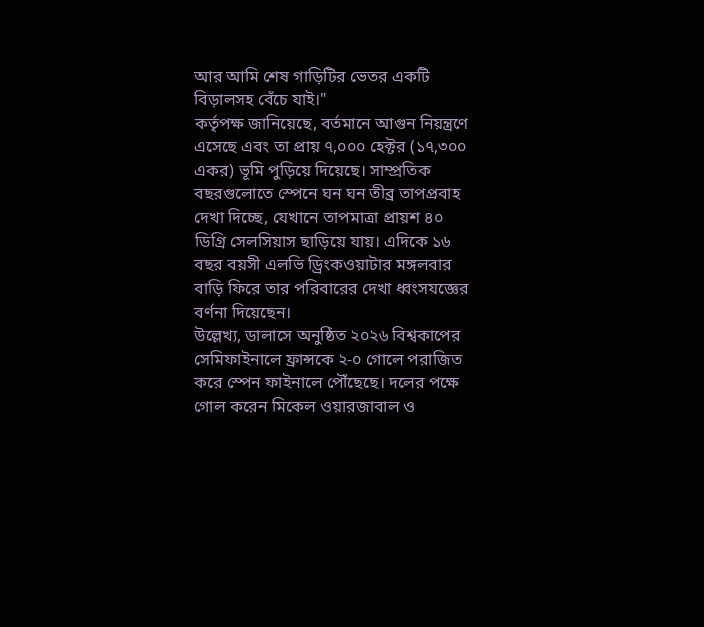আর আমি শেষ গাড়িটির ভেতর একটি বিড়ালসহ বেঁচে যাই।"
কর্তৃপক্ষ জানিয়েছে, বর্তমানে আগুন নিয়ন্ত্রণে এসেছে এবং তা প্রায় ৭,০০০ হেক্টর (১৭,৩০০ একর) ভূমি পুড়িয়ে দিয়েছে। সাম্প্রতিক বছরগুলোতে স্পেনে ঘন ঘন তীব্র তাপপ্রবাহ দেখা দিচ্ছে, যেখানে তাপমাত্রা প্রায়শ ৪০ ডিগ্রি সেলসিয়াস ছাড়িয়ে যায়। এদিকে ১৬ বছর বয়সী এলভি ড্রিংকওয়াটার মঙ্গলবার বাড়ি ফিরে তার পরিবারের দেখা ধ্বংসযজ্ঞের বর্ণনা দিয়েছেন।
উল্লেখ্য, ডালাসে অনুষ্ঠিত ২০২৬ বিশ্বকাপের সেমিফাইনালে ফ্রান্সকে ২-০ গোলে পরাজিত করে স্পেন ফাইনালে পৌঁছেছে। দলের পক্ষে গোল করেন মিকেল ওয়ারজাবাল ও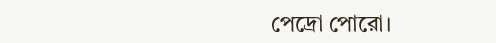পেদ্রো পোরো।